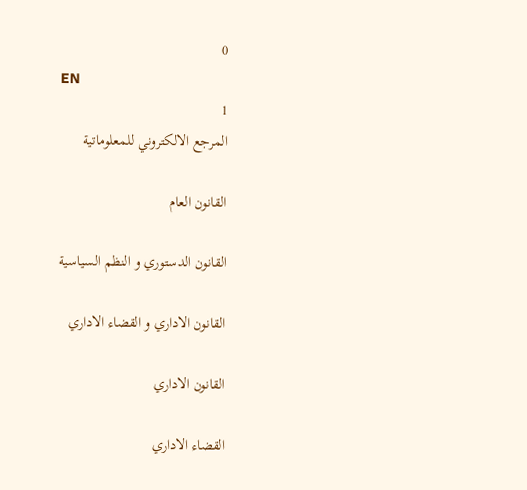0
EN
1
المرجع الالكتروني للمعلوماتية

القانون العام

القانون الدستوري و النظم السياسية

القانون الاداري و القضاء الاداري

القانون الاداري

القضاء الاداري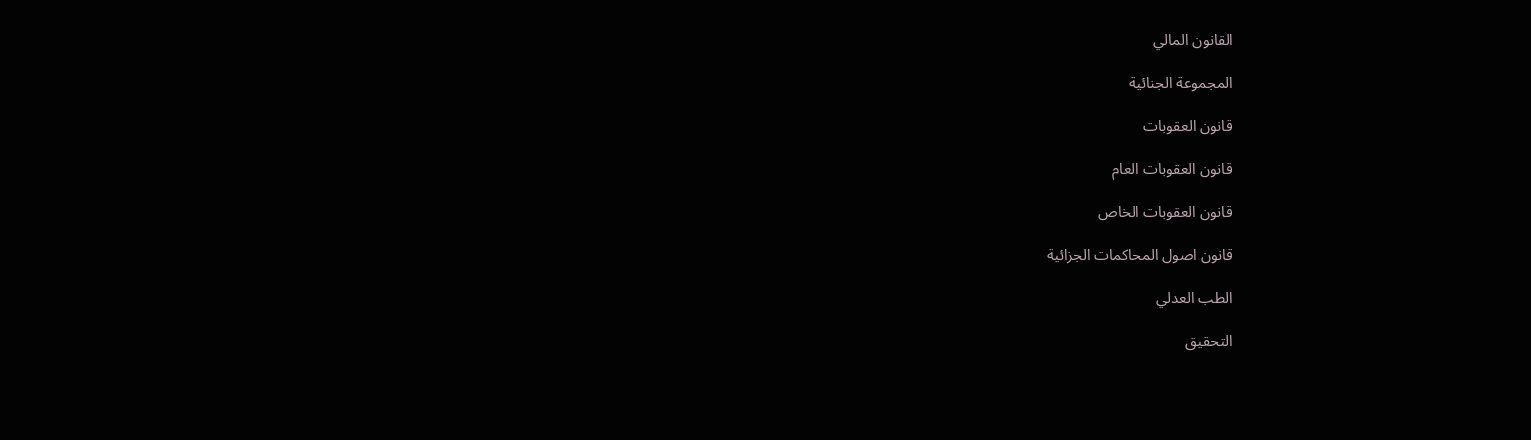القانون المالي

المجموعة الجنائية

قانون العقوبات

قانون العقوبات العام

قانون العقوبات الخاص

قانون اصول المحاكمات الجزائية

الطب العدلي

التحقيق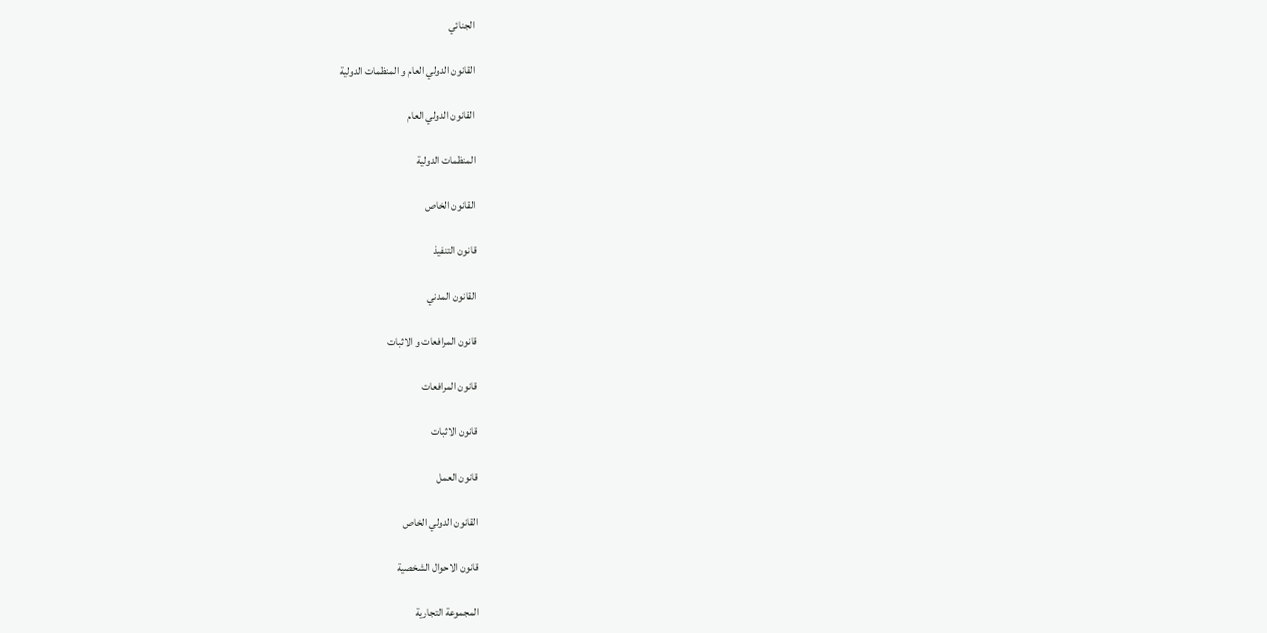الجنائي

القانون الدولي العام و المنظمات الدولية

القانون الدولي العام

المنظمات الدولية

القانون الخاص

قانون التنفيذ

القانون المدني

قانون المرافعات و الاثبات

قانون المرافعات

قانون الاثبات

قانون العمل

القانون الدولي الخاص

قانون الاحوال الشخصية

المجموعة التجارية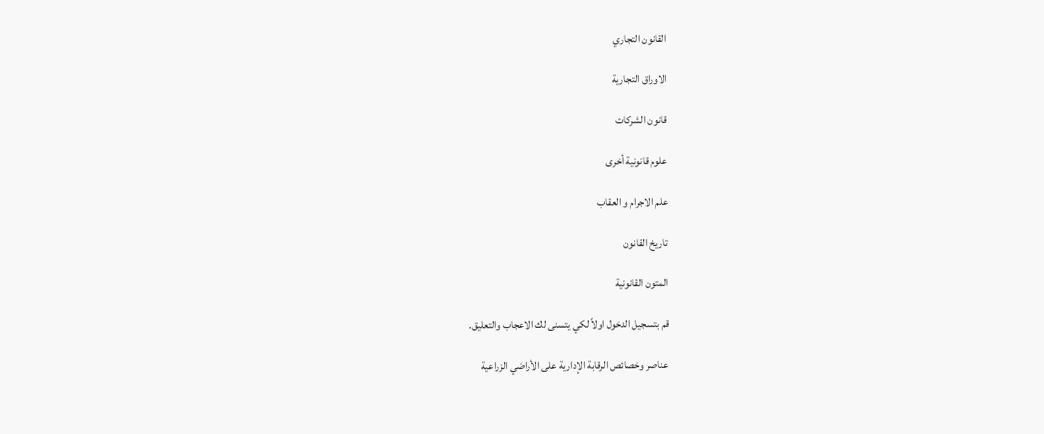القانون التجاري

الاوراق التجارية

قانون الشركات

علوم قانونية أخرى

علم الاجرام و العقاب

تاريخ القانون

المتون القانونية

قم بتسجيل الدخول اولاً لكي يتسنى لك الاعجاب والتعليق.

عناصر وخصائص الرقابة الإدارية على الأراضي الزراعية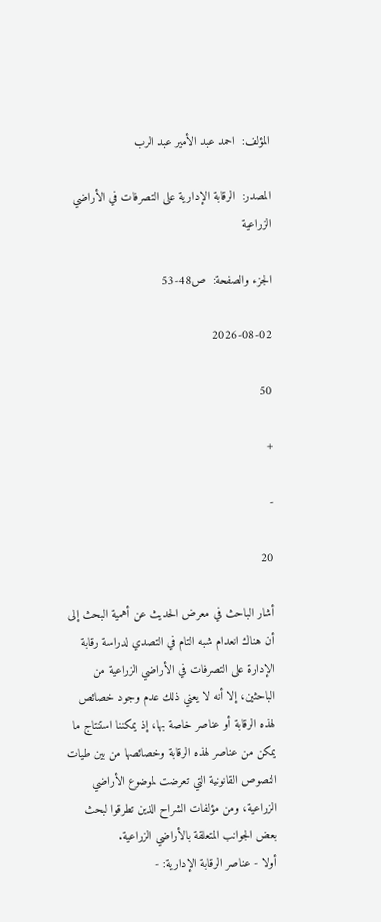المؤلف:  احمد عبد الأمير عبد الرب

المصدر:  الرقابة الإدارية على التصرفات في الأراضي الزراعية

الجزء والصفحة:  ص48-53

2026-08-02

50

+

-

20

أشار الباحث في معرض الحديث عن أهمية البحث إلى أن هناك انعدام شبه التام في التصدي لدراسة رقابة الإدارة على التصرفات في الأراضي الزراعية من الباحثين، إلا أنه لا يعني ذلك عدم وجود خصائص لهذه الرقابة أو عناصر خاصة بها، إذ يمكننا استنتاج ما يمكن من عناصر لهذه الرقابة وخصائصها من بين طيات النصوص القانونية التي تعرضت لموضوع الأراضي الزراعية، ومن مؤلفات الشراح الذين تطرقوا لبحث بعض الجوانب المتعلقة بالأراضي الزراعية.
أولا - عناصر الرقابة الإدارية: -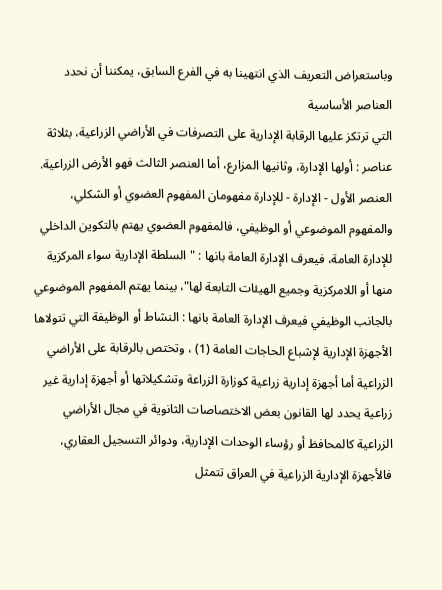وباستعراض التعريف الذي انتهينا به في الفرع السابق، يمكننا أن نحدد العناصر الأساسية
التي ترتكز عليها الرقابة الإدارية على التصرفات في الأراضي الزراعية، بثلاثة عناصر : أولها الإدارة، وثانيها المزارع، أما العنصر الثالث فهو الأرض الزراعية.
العنصر الأول - الإدارة - للإدارة مفهومان المفهوم العضوي أو الشكلي، والمفهوم الموضوعي أو الوظيفي، فالمفهوم العضوي يهتم بالتكوين الداخلي للإدارة العامة، فيعرف الإدارة العامة بانها : "السلطة الإدارية سواء المركزية منها أو اللامركزية وجميع الهيئات التابعة لها"، بينما يهتم المفهوم الموضوعي بالجانب الوظيفي فيعرف الإدارة العامة بانها : النشاط أو الوظيفة التي تتولاها الأجهزة الإدارية لإشباع الحاجات العامة (1) ، وتختص بالرقابة على الأراضي الزراعية أما أجهزة إدارية زراعية كوزارة الزراعة وتشكيلاتها أو أجهزة إدارية غير زراعية يحدد لها القانون بعض الاختصاصات الثانوية في مجال الأراضي الزراعية كالمحافظ أو رؤساء الوحدات الإدارية، ودوائر التسجيل العقاري، فالأجهزة الإدارية الزراعية في العراق تتمثل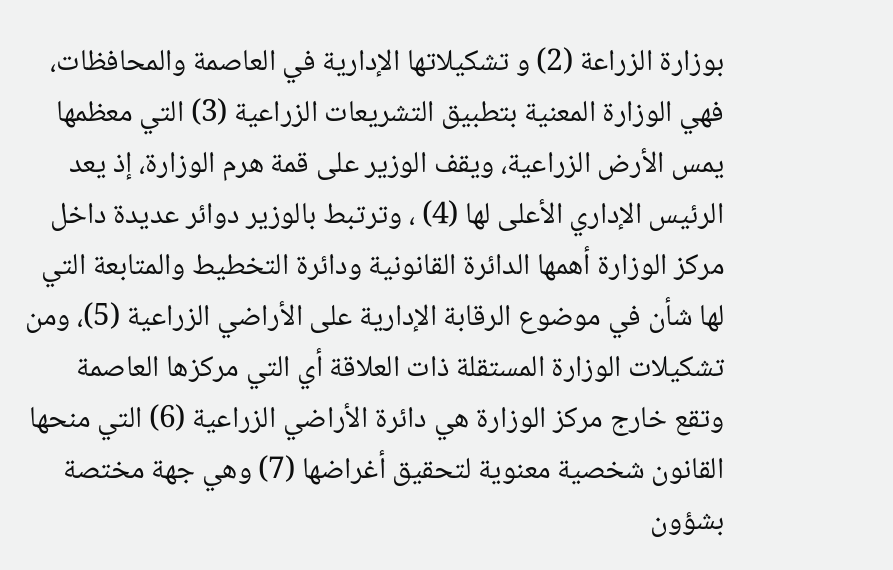بوزارة الزراعة (2) و تشكيلاتها الإدارية في العاصمة والمحافظات، فهي الوزارة المعنية بتطبيق التشريعات الزراعية (3) التي معظمها يمس الأرض الزراعية، ويقف الوزير على قمة هرم الوزارة، إذ يعد الرئيس الإداري الأعلى لها (4) ، وترتبط بالوزير دوائر عديدة داخل مركز الوزارة أهمها الدائرة القانونية ودائرة التخطيط والمتابعة التي لها شأن في موضوع الرقابة الإدارية على الأراضي الزراعية (5)، ومن تشكيلات الوزارة المستقلة ذات العلاقة أي التي مركزها العاصمة وتقع خارج مركز الوزارة هي دائرة الأراضي الزراعية (6) التي منحها القانون شخصية معنوية لتحقيق أغراضها (7) وهي جهة مختصة بشؤون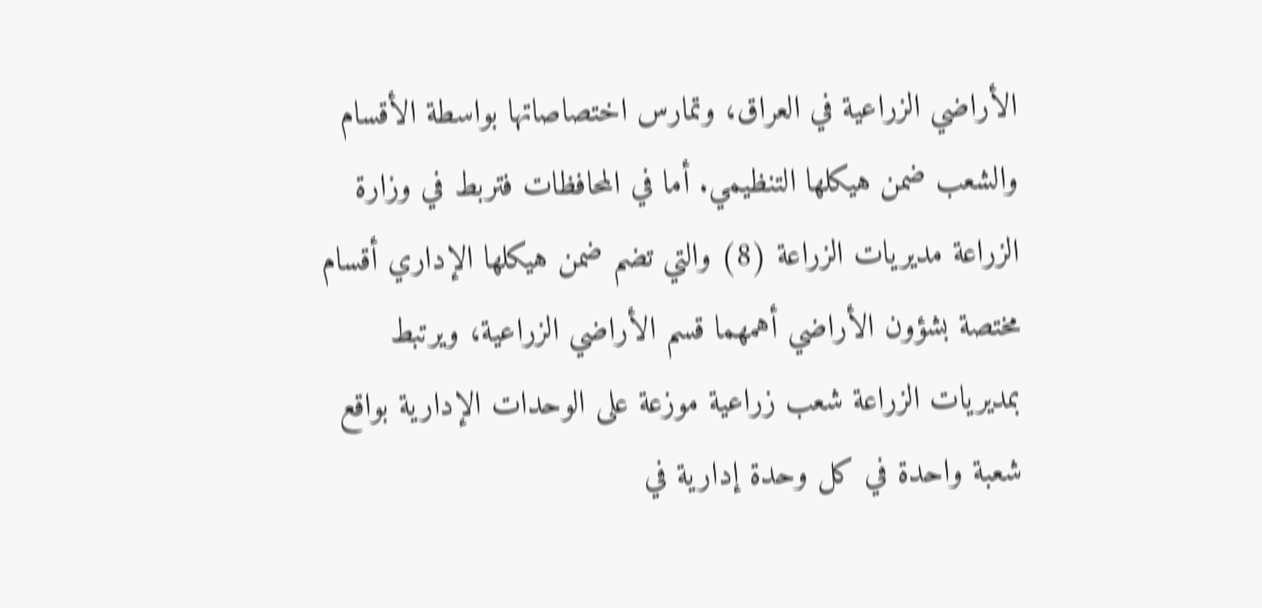الأراضي الزراعية في العراق، وتمارس اختصاصاتها بواسطة الأقسام والشعب ضمن هيكلها التنظيمي. أما في المحافظات فتربط في وزارة الزراعة مديريات الزراعة (8) والتي تضم ضمن هيكلها الإداري أقسام مختصة بشؤون الأراضي أهمهما قسم الأراضي الزراعية، ويرتبط بمديريات الزراعة شعب زراعية موزعة على الوحدات الإدارية بواقع شعبة واحدة في كل وحدة إدارية في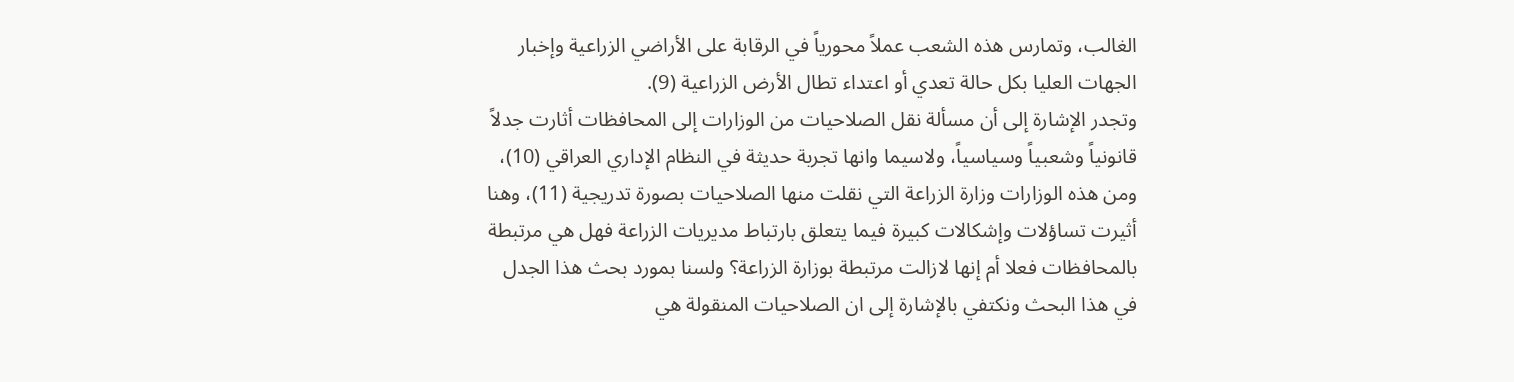الغالب، وتمارس هذه الشعب عملاً محورياً في الرقابة على الأراضي الزراعية وإخبار الجهات العليا بكل حالة تعدي أو اعتداء تطال الأرض الزراعية (9).
وتجدر الإشارة إلى أن مسألة نقل الصلاحيات من الوزارات إلى المحافظات أثارت جدلاً قانونياً وشعبياً وسياسياً، ولاسيما وانها تجربة حديثة في النظام الإداري العراقي (10)، ومن هذه الوزارات وزارة الزراعة التي نقلت منها الصلاحيات بصورة تدريجية (11)، وهنا أثيرت تساؤلات وإشكالات كبيرة فيما يتعلق بارتباط مديريات الزراعة فهل هي مرتبطة بالمحافظات فعلا أم إنها لازالت مرتبطة بوزارة الزراعة؟ ولسنا بمورد بحث هذا الجدل في هذا البحث ونكتفي بالإشارة إلى ان الصلاحيات المنقولة هي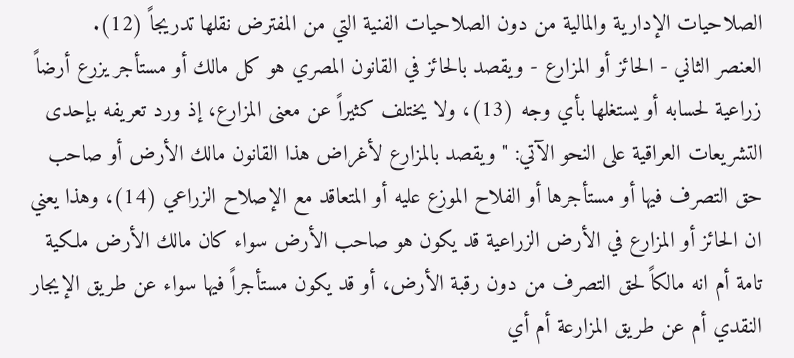الصلاحيات الإدارية والمالية من دون الصلاحيات الفنية التي من المفترض نقلها تدريجاً (12).
العنصر الثاني - الحائز أو المزارع - ويقصد بالحائز في القانون المصري هو كل مالك أو مستأجر يزرع أرضاً زراعية لحسابه أو يستغلها بأي وجه (13)، ولا يختلف كثيراً عن معنى المزارع، إذ ورد تعريفه بإحدى التشريعات العراقية على النحو الآتي: " ويقصد بالمزارع لأغراض هذا القانون مالك الأرض أو صاحب حق التصرف فيها أو مستأجرها أو الفلاح الموزع عليه أو المتعاقد مع الإصلاح الزراعي (14)، وهذا يعني ان الحائز أو المزارع في الأرض الزراعية قد يكون هو صاحب الأرض سواء كان مالك الأرض ملكية تامة أم انه مالكاً لحق التصرف من دون رقبة الأرض، أو قد يكون مستأجراً فيها سواء عن طريق الإيجار النقدي أم عن طريق المزارعة أم أي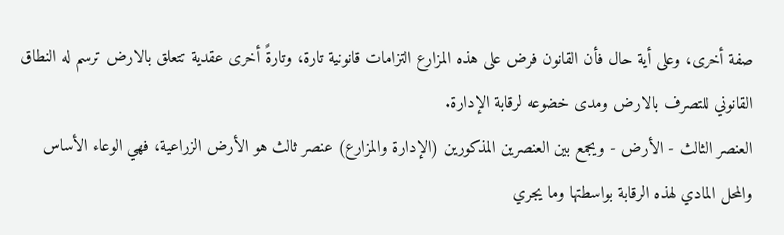صفة أخرى، وعلى أية حال فأن القانون فرض على هذه المزارع التزامات قانونية تارة، وتارةً أخرى عقدية تتعلق بالارض ترسم له النطاق القانوني للتصرف بالارض ومدى خضوعه لرقابة الإدارة.
العنصر الثالث - الأرض - ويجمع بين العنصرين المذكورين (الإدارة والمزارع) عنصر ثالث هو الأرض الزراعية، فهي الوعاء الأساس والمحل المادي لهذه الرقابة بواسطتها وما يجري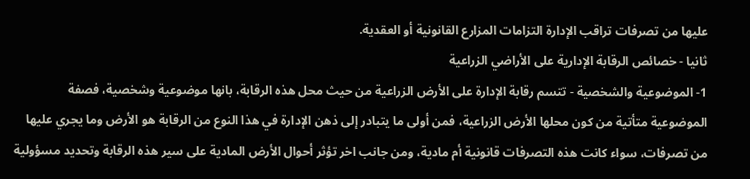عليها من تصرفات تراقب الإدارة التزامات المزارع القانونية أو العقدية.
ثانيا - خصائص الرقابة الإدارية على الأراضي الزراعية
1- الموضوعية والشخصية - تتسم رقابة الإدارة على الأرض الزراعية من حيث محل هذه الرقابة، بانها موضوعية وشخصية، فصفة الموضوعية متأتية من كون محلها الأرض الزراعية، فمن أولى ما يتبادر إلى ذهن الإدارة في هذا النوع من الرقابة هو الأرض وما يجري عليها من تصرفات، سواء كانت هذه التصرفات قانونية أم مادية، ومن جانب اخر تؤثر أحوال الأرض المادية على سير هذه الرقابة وتحديد مسؤولية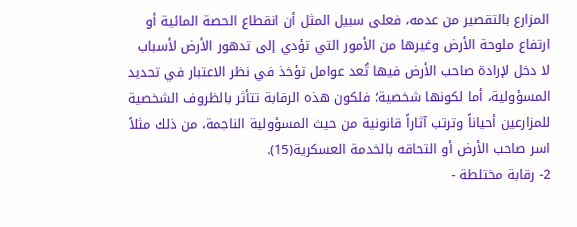المزارع بالتقصير من عدمه، فعلى سبيل المثل أن انقطاع الحصة المائية أو ارتفاع ملوحة الأرض وغيرها من الأمور التي تؤدي إلى تدهور الأرض لأسباب لا دخل لإرادة صاحب الأرض فيها تُعد عوامل تؤخذ في نظر الاعتبار في تحديد المسؤولية، أما لكونها شخصية؛ فلكون هذه الرقابة تتأثر بالظروف الشخصية للمزارعين أحياناً وترتب آثاراً قانونية من حيث المسؤولية الناجمة، من ذلك مثلاً اسر صاحب الأرض أو التحاقه بالخدمة العسكرية(15).
2- رقابة مختلطة -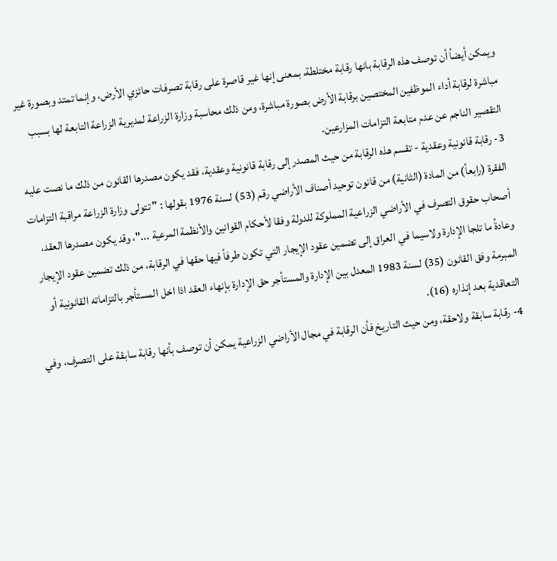ويمكن أيضاً أن توصف هذه الرقابة بانها رقابة مختلطة، بمعنى إنها غير قاصرة على رقابة تصرفات حائزي الأرض، وإنما تمتد وبصورة غير مباشرة لرقابة أداء الموظفين المختصين برقابة الأرض بصورة مباشرة، ومن ذلك محاسبة وزارة الزراعة لمديرية الزراعة التابعة لها بسبب التقصير الناجم عن عدم متابعة التزامات المزارعين.
3- رقابة قانونية وعقدية - تقسم هذه الرقابة من حيث المصدر إلى رقابة قانونية وعقدية، فقد يكون مصدرها القانون من ذلك ما نصت عليه الفقرة (رابعاً) من المادة (الثانية) من قانون توحيد أصناف الأراضي رقم (53) لسنة 1976 بقولها : " تتولى وزارة الزراعة مراقبة التزامات أصحاب حقوق التصرف في الأراضي الزراعية المملوكة للدولة وفقا لأحكام القوانين والأنظمة المرعية ..."، وقد يكون مصدرها العقد، وعادةً ما تلجا الإدارة ولاسيما في العراق إلى تضمين عقود الإيجار التي تكون طرفاً فيها حقها في الرقابة، من ذلك تضمين عقود الإيجار المبرمة وفق القانون (35) لسنة 1983 المعدل بين الإدارة والمستأجر حق الإدارة بإنهاء العقد اذا اخل المستأجر بالتزاماته القانونية أو التعاقدية بعد إنذاره (16).
4- رقابة سابقة ولاحقة، ومن حيث التاريخ فأن الرقابة في مجال الأراضي الزراعية يمكن أن توصف بأنها رقابة سابقة على التصرف، وفي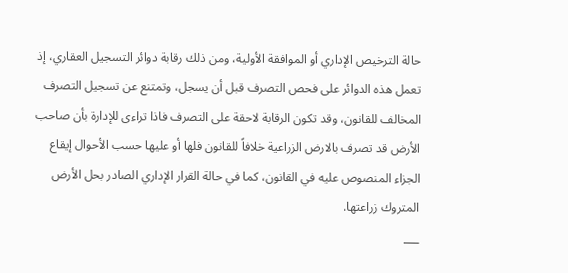حالة الترخيص الإداري أو الموافقة الأولية، ومن ذلك رقابة دوائر التسجيل العقاري، إذ تعمل هذه الدوائر على فحص التصرف قبل أن يسجل، وتمتنع عن تسجيل التصرف المخالف للقانون، وقد تكون الرقابة لاحقة على التصرف فاذا تراءى للإدارة بأن صاحب الأرض قد تصرف بالارض الزراعية خلافاً للقانون فلها أو عليها حسب الأحوال إيقاع الجزاء المنصوص عليه في القانون، كما في حالة القرار الإداري الصادر بحل الأرض المتروك زراعتها.
___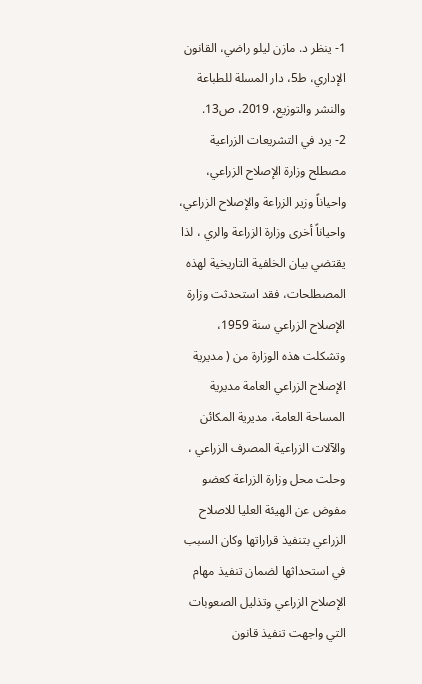1- ينظر د. مازن ليلو راضي، القانون الإداري، ط5، دار المسلة للطباعة والنشر والتوزيع، 2019، ص13.
2- يرد في التشريعات الزراعية مصطلح وزارة الإصلاح الزراعي، واحياناً وزير الزراعة والإصلاح الزراعي، واحياناً أخرى وزارة الزراعة والري ، لذا يقتضي بيان الخلفية التاريخية لهذه المصطلحات، فقد استحدثت وزارة الإصلاح الزراعي سنة 1959، وتشكلت هذه الوزارة من ( مديرية الإصلاح الزراعي العامة مديرية المساحة العامة، مديرية المكائن والآلات الزراعية المصرف الزراعي ، وحلت محل وزارة الزراعة كعضو مفوض عن الهيئة العليا للاصلاح الزراعي بتنفيذ قراراتها وكان السبب في استحداثها لضمان تنفيذ مهام الإصلاح الزراعي وتذليل الصعوبات التي واجهت تنفيذ قانون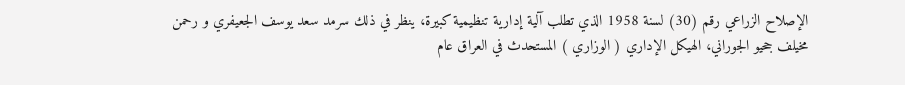الإصلاح الزراعي رقم (30) لسنة 1958 الذي تطلب آلية إدارية تنظيمية كبيرة، ينظر في ذلك سرمد سعد يوسف الجعيفري و رحمن مخيلف جحيو الجوراني، الهيكل الإداري ( الوزاري ) المستحدث في العراق عام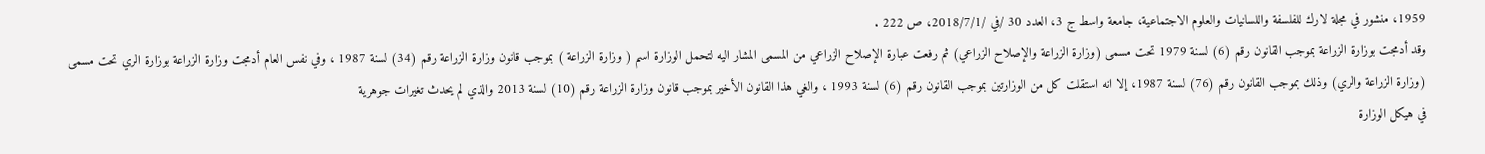1959، منشور في مجلة لارك للفلسفة واللسانيات والعلوم الاجتماعية، جامعة واسط ج 3، العدد 30 /في /2018/7/1، ص 222 .
وقد أدمجت بوزارة الزراعة بموجب القانون رقم (6) لسنة 1979 تحت مسمى (وزارة الزراعة والإصلاح الزراعي) ثم رفعت عبارة الإصلاح الزراعي من المسمى المشار اليه لتحمل الوزارة اسم ( وزارة الزراعة ) بموجب قانون وزارة الزراعة رقم (34) لسنة 1987 ، وفي نفس العام أدمجت وزارة الزراعة بوزارة الري تحت مسمى (وزارة الزراعة والري) وذلك بموجب القانون رقم (76) لسنة 1987، إلا انه استقلت كل من الوزارتين بموجب القانون رقم (6) لسنة 1993 ، والغي هذا القانون الأخير بموجب قانون وزارة الزراعة رقم (10) لسنة 2013 والذي لم يحدث تغيرات جوهرية
في هيكل الوزارة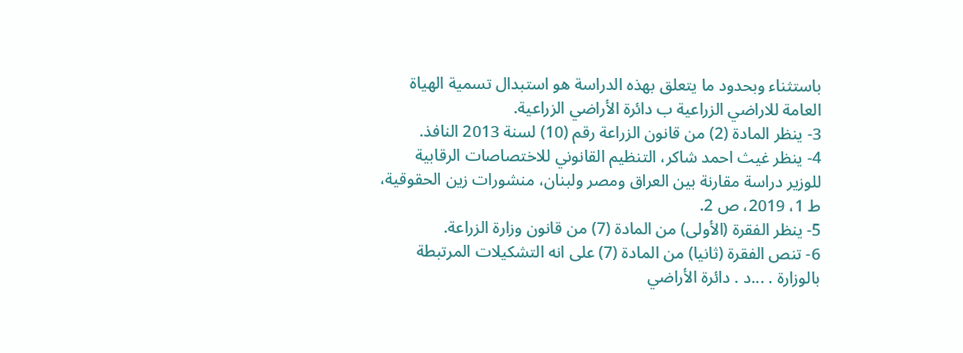باستثناء وبحدود ما يتعلق بهذه الدراسة هو استبدال تسمية الهياة العامة للاراضي الزراعية ب دائرة الأراضي الزراعية.
3- ينظر المادة (2) من قانون الزراعة رقم (10) لسنة 2013 النافذ.
4- ينظر غيث احمد شاكر، التنظيم القانوني للاختصاصات الرقابية للوزير دراسة مقارنة بين العراق ومصر ولبنان، منشورات زين الحقوقية، ط 1، 2019، ص 2.
5- ينظر الفقرة (الأولى) من المادة (7) من قانون وزارة الزراعة.
6- تنص الفقرة (ثانيا) من المادة (7) على انه التشكيلات المرتبطة بالوزارة . ...د . دائرة الأراضي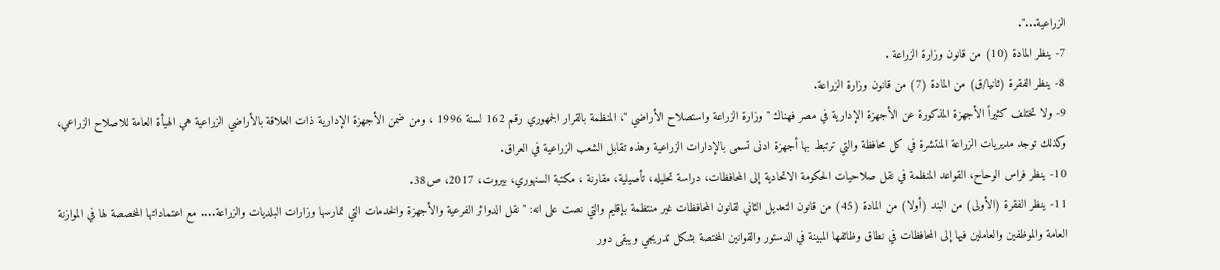الزراعية...".
7- ينظر المادة (10) من قانون وزارة الزراعة .
8- ينظر الفقرة (ثانيا/ق) من المادة (7) من قانون وزارة الزراعة.
9- ولا تختلف كثيراً الأجهزة المذكورة عن الأجهزة الإدارية في مصر فهناك " وزارة الزراعة واستصلاح الأراضي "، المنظمة بالقرار الجمهوري رقم 162 لسنة 1996 ، ومن ضمن الأجهزة الإدارية ذات العلاقة بالأراضي الزراعية هي الهيأة العامة للاصلاح الزراعي، وكذلك توجد مديريات الزراعة المنتشرة في كل محافظة والتي ترتبط بها أجهزة ادنى تسمى بالإدارات الزراعية وهذه تقابل الشعب الزراعية في العراق.
10- ينظر فراس الوحاح، القواعد المنظمة في نقل صلاحيات الحكومة الاتحادية إلى المحافظات، دراسة تحليله، تأصيلية، مقارنة ، مكتبة السنهوري، بيروت، 2017، ص38.
11- ينظر الفقرة (الأولى) من البند (أولا) من المادة (45) من قانون التعديل الثاني لقانون المحافظات غير منتظمة بإقليم والتي نصت على انه: " نقل الدوائر الفرعية والأجهزة والخدمات التي تمارسها وزارات البلديات والزراعة.... مع اعتماداتها المخصصة لها في الموازنة العامة والموظفين والعاملين فيها إلى المحافظات في نطاق وظائفها المبينة في الدستور والقوانين المختصة بشكل تدريجي ويبقى دور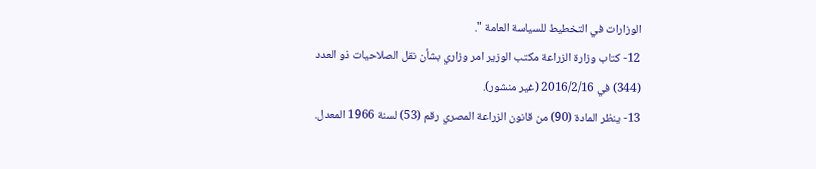الوزارات في التخطيط للسياسة العامة ".
12- كتاب وزارة الزراعة مكتب الوزير امر وزاري بشأن نقل الصلاحيات ذو العدد (344) في 2016/2/16 (غير منشور).
13- ينظر المادة (90) من قانون الزراعة المصري رقم (53) لسنة 1966 المعدل.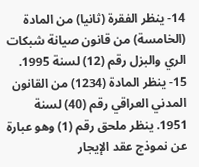14- ينظر الفقرة (ثانيا) من المادة (الخامسة) من قانون صيانة شبكات الري والبزل رقم (12) لسنة 1995.
15- ينظر المادة (1234) من القانون المدني العراقي رقم (40) لسنة 1951. ينظر ملحق رقم (1) وهو عبارة عن نموذج عقد الإيجار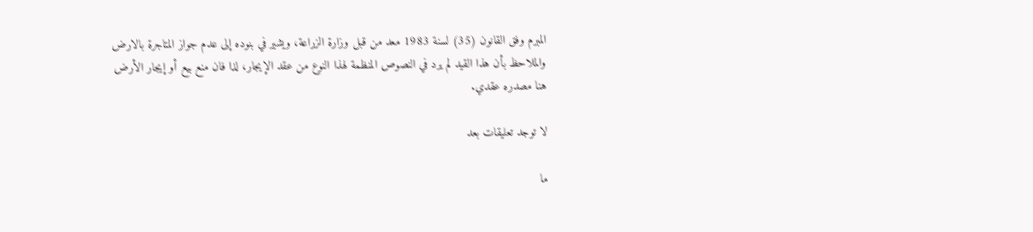المبرم وفق القانون (35) لسنة 1983 معد من قبل وزارة الزراعة، ويشير في بنوده إلى عدم جواز المتاجرة بالارض والملاحظ بأن هذا القيد لم يرد في النصوص المنظمة لهذا النوع من عقد الإيجار، لذا فان منع بيع أو إيجار الأرض هنا مصدره عقدي.

لا توجد تعليقات بعد

ما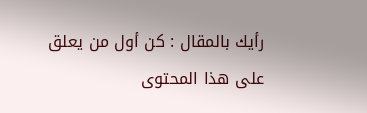رأيك بالمقال : كن أول من يعلق على هذا المحتوى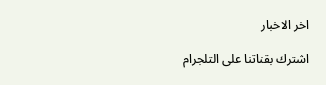اخر الاخبار

اشترك بقناتنا على التلجرام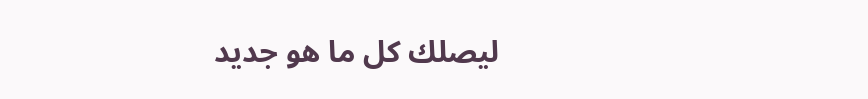ليصلك كل ما هو جديد